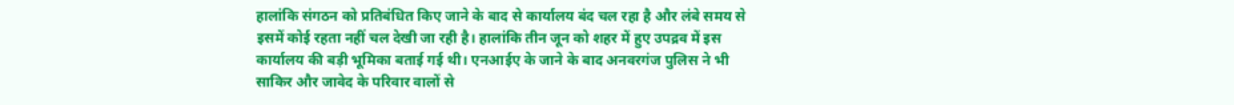हालांकि संगठन को प्रतिबंधित किए जाने के बाद से कार्यालय बंद चल रहा है और लंबे समय से इसमें कोई रहता नहीं चल देखी जा रही है। हालांकि तीन जून को शहर में हुए उपद्रव में इस कार्यालय की बड़ी भूमिका बताई गई थी। एनआईए के जाने के बाद अनवरगंज पुलिस ने भी साकिर और जावेद के परिवार वालों से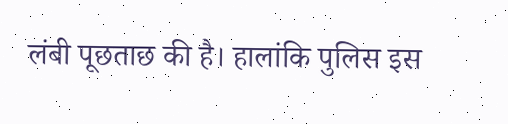लंबी पूछताछ की है। हालांकि पुलिस इस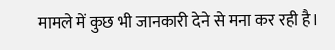मामले में कुछ भी जानकारी देने से मना कर रही है।